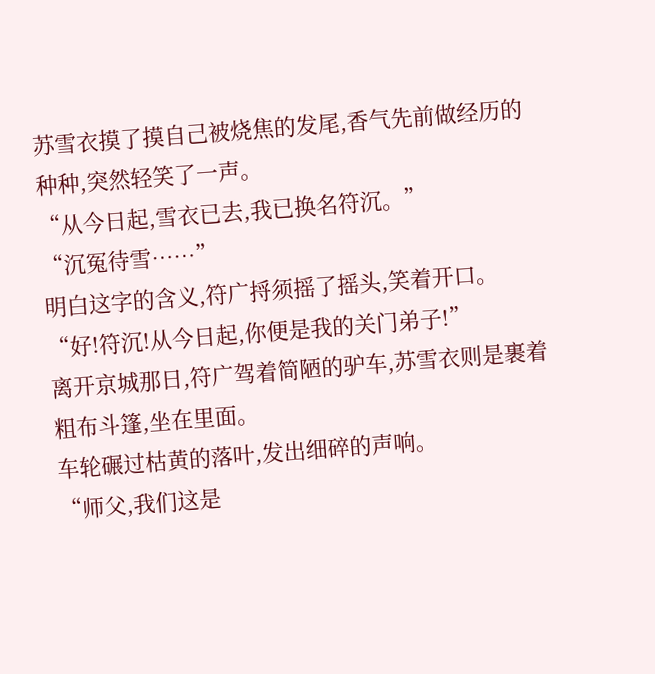苏雪衣摸了摸自己被烧焦的发尾,香气先前做经历的种种,突然轻笑了一声。
“从今日起,雪衣已去,我已换名符沉。”
“沉冤待雪……”
明白这字的含义,符广捋须摇了摇头,笑着开口。
“好!符沉!从今日起,你便是我的关门弟子!”
离开京城那日,符广驾着简陋的驴车,苏雪衣则是裹着粗布斗篷,坐在里面。
车轮碾过枯黄的落叶,发出细碎的声响。
“师父,我们这是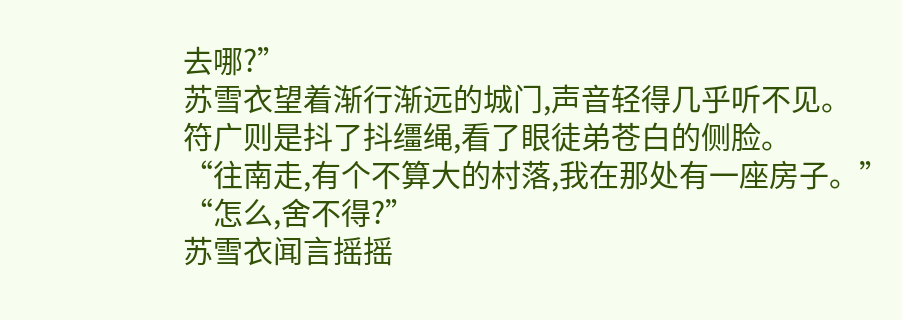去哪?”
苏雪衣望着渐行渐远的城门,声音轻得几乎听不见。
符广则是抖了抖缰绳,看了眼徒弟苍白的侧脸。
“往南走,有个不算大的村落,我在那处有一座房子。”
“怎么,舍不得?”
苏雪衣闻言摇摇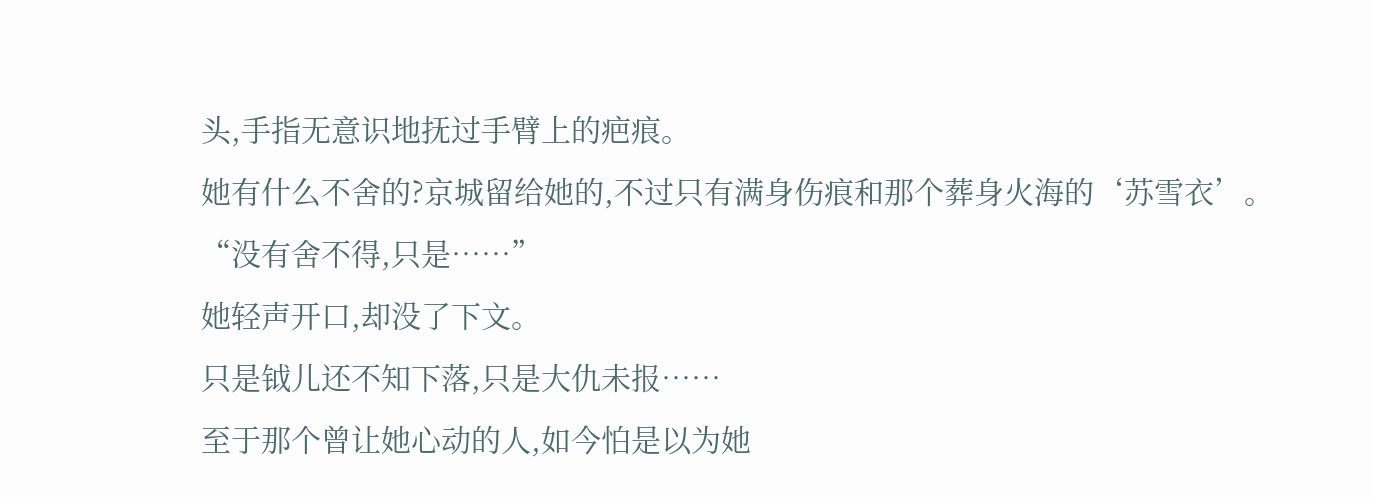头,手指无意识地抚过手臂上的疤痕。
她有什么不舍的?京城留给她的,不过只有满身伤痕和那个葬身火海的‘苏雪衣’。
“没有舍不得,只是……”
她轻声开口,却没了下文。
只是钺儿还不知下落,只是大仇未报……
至于那个曾让她心动的人,如今怕是以为她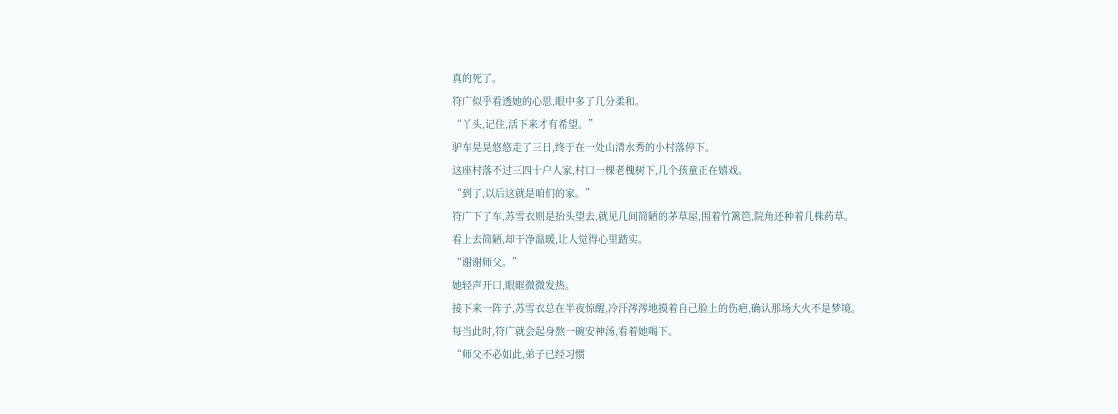真的死了。
符广似乎看透她的心思,眼中多了几分柔和。
“丫头,记住,活下来才有希望。”
驴车晃晃悠悠走了三日,终于在一处山清水秀的小村落停下。
这座村落不过三四十户人家,村口一棵老槐树下,几个孩童正在嬉戏。
“到了,以后这就是咱们的家。”
符广下了车,苏雪衣则是抬头望去,就见几间简陋的茅草屋,围着竹篱笆,院角还种着几株药草。
看上去简陋,却干净温暖,让人觉得心里踏实。
“谢谢师父。”
她轻声开口,眼眶微微发热。
接下来一阵子,苏雪衣总在半夜惊醒,冷汗涔涔地摸着自己脸上的伤疤,确认那场大火不是梦境。
每当此时,符广就会起身熬一碗安神汤,看着她喝下。
“师父不必如此,弟子已经习惯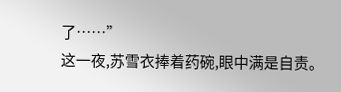了……”
这一夜,苏雪衣捧着药碗,眼中满是自责。